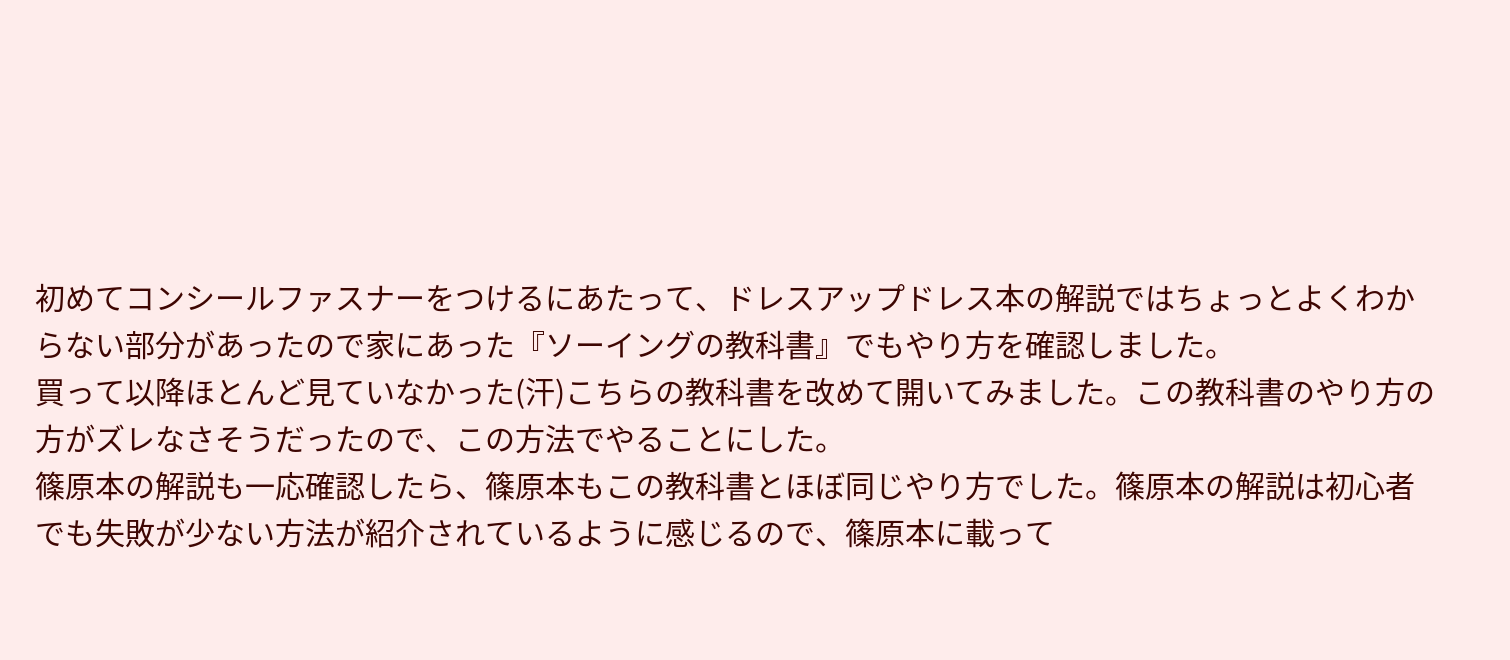初めてコンシールファスナーをつけるにあたって、ドレスアップドレス本の解説ではちょっとよくわからない部分があったので家にあった『ソーイングの教科書』でもやり方を確認しました。
買って以降ほとんど見ていなかった(汗)こちらの教科書を改めて開いてみました。この教科書のやり方の方がズレなさそうだったので、この方法でやることにした。
篠原本の解説も一応確認したら、篠原本もこの教科書とほぼ同じやり方でした。篠原本の解説は初心者でも失敗が少ない方法が紹介されているように感じるので、篠原本に載って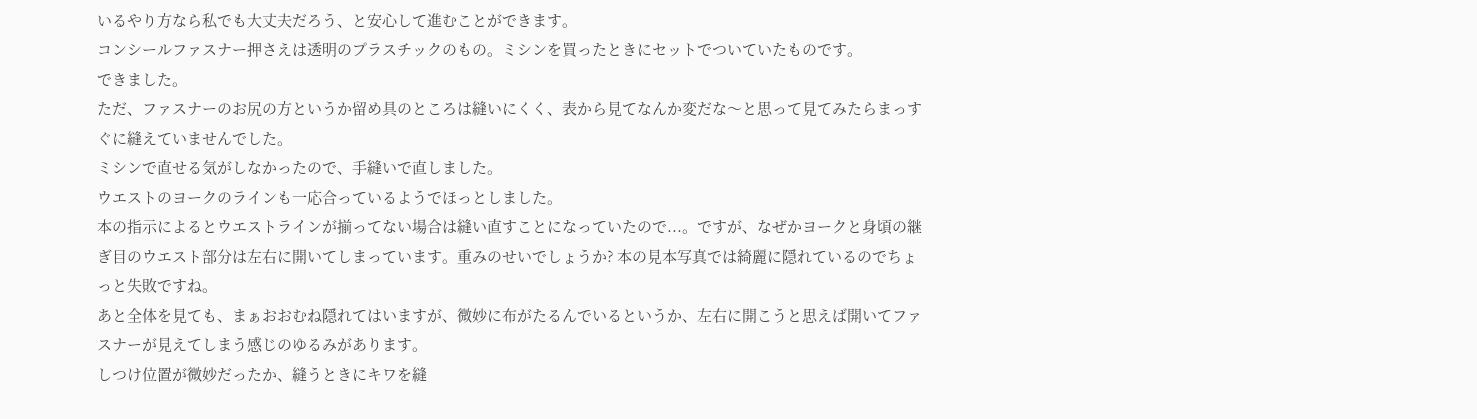いるやり方なら私でも大丈夫だろう、と安心して進むことができます。
コンシールファスナー押さえは透明のプラスチックのもの。ミシンを買ったときにセットでついていたものです。
できました。
ただ、ファスナーのお尻の方というか留め具のところは縫いにくく、表から見てなんか変だな〜と思って見てみたらまっすぐに縫えていませんでした。
ミシンで直せる気がしなかったので、手縫いで直しました。
ウエストのヨークのラインも一応合っているようでほっとしました。
本の指示によるとウエストラインが揃ってない場合は縫い直すことになっていたので...。ですが、なぜかヨークと身頃の継ぎ目のウエスト部分は左右に開いてしまっています。重みのせいでしょうか? 本の見本写真では綺麗に隠れているのでちょっと失敗ですね。
あと全体を見ても、まぁおおむね隠れてはいますが、微妙に布がたるんでいるというか、左右に開こうと思えば開いてファスナーが見えてしまう感じのゆるみがあります。
しつけ位置が微妙だったか、縫うときにキワを縫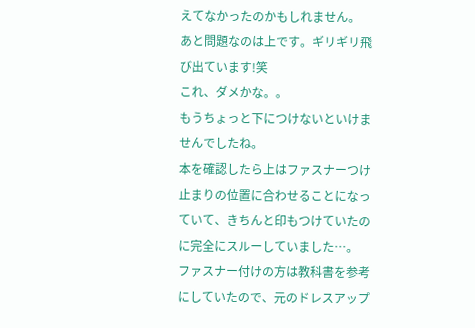えてなかったのかもしれません。
あと問題なのは上です。ギリギリ飛び出ています!笑
これ、ダメかな。。
もうちょっと下につけないといけませんでしたね。
本を確認したら上はファスナーつけ止まりの位置に合わせることになっていて、きちんと印もつけていたのに完全にスルーしていました…。
ファスナー付けの方は教科書を参考にしていたので、元のドレスアップ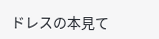ドレスの本見て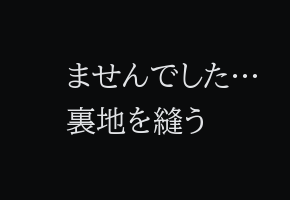ませんでした…
裏地を縫う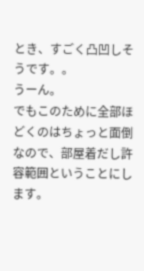とき、すごく凸凹しそうです。。
うーん。
でもこのために全部ほどくのはちょっと面倒なので、部屋着だし許容範囲ということにします。